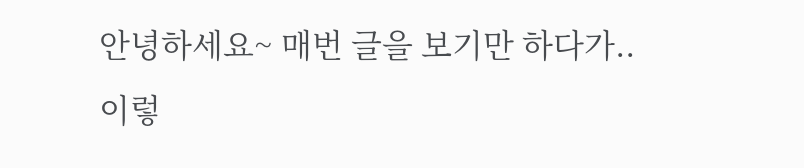안녕하세요~ 매번 글을 보기만 하다가.. 이렇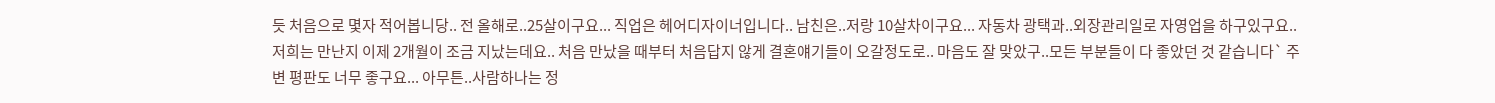듯 처음으로 몇자 적어봅니당.. 전 올해로..25살이구요... 직업은 헤어디자이너입니다.. 남친은..저랑 10살차이구요... 자동차 광택과..외장관리일로 자영업을 하구있구요.. 저희는 만난지 이제 2개월이 조금 지났는데요.. 처음 만났을 때부터 처음답지 않게 결혼얘기들이 오갈정도로.. 마음도 잘 맞았구..모든 부분들이 다 좋았던 것 같습니다` 주변 평판도 너무 좋구요... 아무튼..사람하나는 정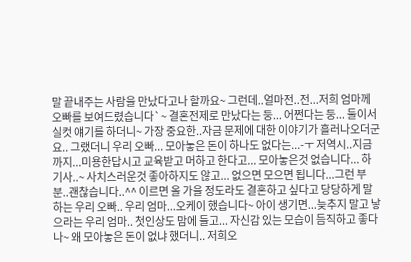말 끝내주는 사람을 만났다고나 할까요~ 그런데..얼마전..전...저희 엄마께 오빠를 보여드렸습니다`~ 결혼전제로 만났다는 둥... 어쩐다는 둥... 둘이서 실컷 얘기를 하더니~ 가장 중요한..자금 문제에 대한 이야기가 흘러나오더군요.. 그랬더니 우리 오빠... 모아놓은 돈이 하나도 없다는...-ㅜ 저역시..지금까지...미용한답시고 교육받고 머하고 한다고... 모아놓은것 없습니다... 하기사..~ 사치스러운것 좋아하지도 않고... 없으면 모으면 됩니다...그런 부분..괜찮습니다..^^ 이르면 올 가을 정도라도 결혼하고 싶다고 당당하게 말하는 우리 오빠.. 우리 엄마...오케이 했습니다~ 아이 생기면...늦추지 말고 낳으라는 우리 엄마.. 첫인상도 맘에 들고... 자신감 있는 모습이 듬직하고 좋다나~ 왜 모아놓은 돈이 없냐 했더니.. 저희오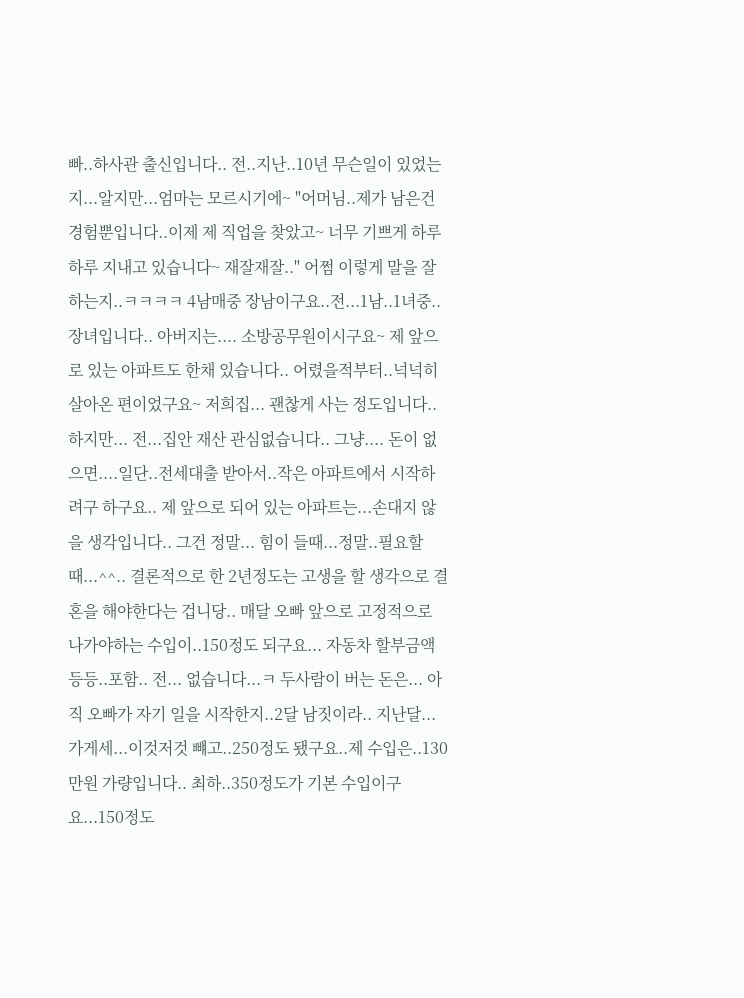빠..하사관 출신입니다.. 전..지난..10년 무슨일이 있었는지...알지만...엄마는 모르시기에~ "어머님..제가 남은건 경험뿐입니다..이제 제 직업을 찾았고~ 너무 기쁘게 하루하루 지내고 있습니다~ 재잘재잘.." 어쩜 이렇게 말을 잘하는지..ㅋㅋㅋㅋ 4남매중 장남이구요..전...1남..1녀중..장녀입니다.. 아버지는.... 소방공무원이시구요~ 제 앞으로 있는 아파트도 한채 있습니다.. 어렸을적부터..넉넉히 살아온 편이었구요~ 저희집... 괜찮게 사는 정도입니다.. 하지만... 전...집안 재산 관심없습니다.. 그냥.... 돈이 없으면....일단..전세대출 받아서..작은 아파트에서 시작하려구 하구요.. 제 앞으로 되어 있는 아파트는...손대지 않을 생각입니다.. 그건 정말... 힘이 들때...정말..필요할때...^^.. 결론적으로 한 2년정도는 고생을 할 생각으로 결혼을 해야한다는 겁니당.. 매달 오빠 앞으로 고정적으로 나가야하는 수입이..150정도 되구요... 자동차 할부금액등등..포함.. 전... 없습니다...ㅋ 두사람이 버는 돈은... 아직 오빠가 자기 일을 시작한지..2달 남짓이라.. 지난달... 가게세...이것저것 뺴고..250정도 됐구요..제 수입은..130만원 가량입니다.. 최하..350정도가 기본 수입이구요...150정도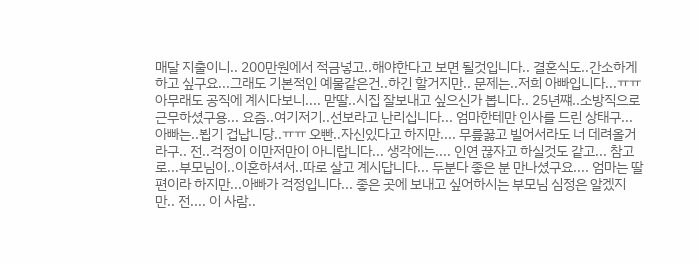매달 지출이니.. 200만원에서 적금넣고..해야한다고 보면 될것입니다.. 결혼식도..간소하게 하고 싶구요...그래도 기본적인 예물같은건..하긴 할거지만.. 문제는..저희 아빠입니다...ㅠㅠ 아무래도 공직에 계시다보니.... 맏딸..시집 잘보내고 싶으신가 봅니다.. 25년쨰..소방직으로 근무하셨구용... 요즘..여기저기..선보라고 난리십니다... 엄마한테만 인사를 드린 상태구...아빠는..뵙기 겁납니당..ㅠㅠ 오빤..자신있다고 하지만.... 무릎꿇고 빌어서라도 너 데려올거라구.. 전..걱정이 이만저만이 아니랍니다... 생각에는.... 인연 끊자고 하실것도 같고... 참고로...부모님이..이혼하셔서..따로 살고 계시답니다... 두분다 좋은 분 만나셨구요.... 엄마는 딸편이라 하지만...아빠가 걱정입니다... 좋은 곳에 보내고 싶어하시는 부모님 심정은 알겠지만.. 전.... 이 사람..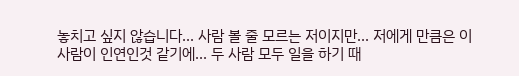놓치고 싶지 않습니다... 사람 볼 줄 모르는 저이지만... 저에게 만큼은 이 사람이 인연인것 같기에... 두 사람 모두 일을 하기 때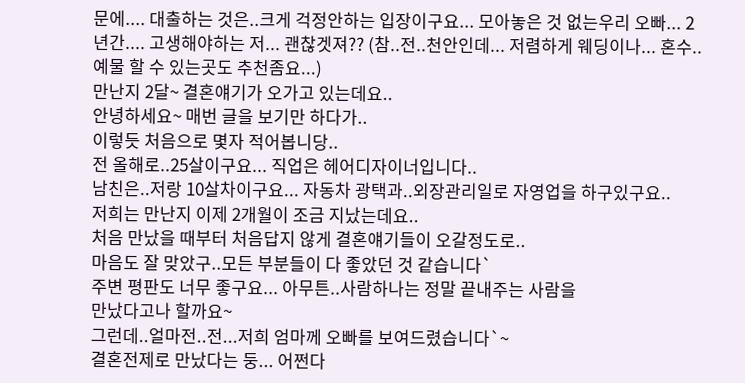문에.... 대출하는 것은..크게 걱정안하는 입장이구요... 모아놓은 것 없는우리 오빠... 2년간.... 고생해야하는 저... 괜찮겟져?? (참..전..천안인데... 저렴하게 웨딩이나... 혼수..예물 할 수 있는곳도 추천좀요...)
만난지 2달~ 결혼얘기가 오가고 있는데요..
안녕하세요~ 매번 글을 보기만 하다가..
이렇듯 처음으로 몇자 적어봅니당..
전 올해로..25살이구요... 직업은 헤어디자이너입니다..
남친은..저랑 10살차이구요... 자동차 광택과..외장관리일로 자영업을 하구있구요..
저희는 만난지 이제 2개월이 조금 지났는데요..
처음 만났을 때부터 처음답지 않게 결혼얘기들이 오갈정도로..
마음도 잘 맞았구..모든 부분들이 다 좋았던 것 같습니다`
주변 평판도 너무 좋구요... 아무튼..사람하나는 정말 끝내주는 사람을
만났다고나 할까요~
그런데..얼마전..전...저희 엄마께 오빠를 보여드렸습니다`~
결혼전제로 만났다는 둥... 어쩐다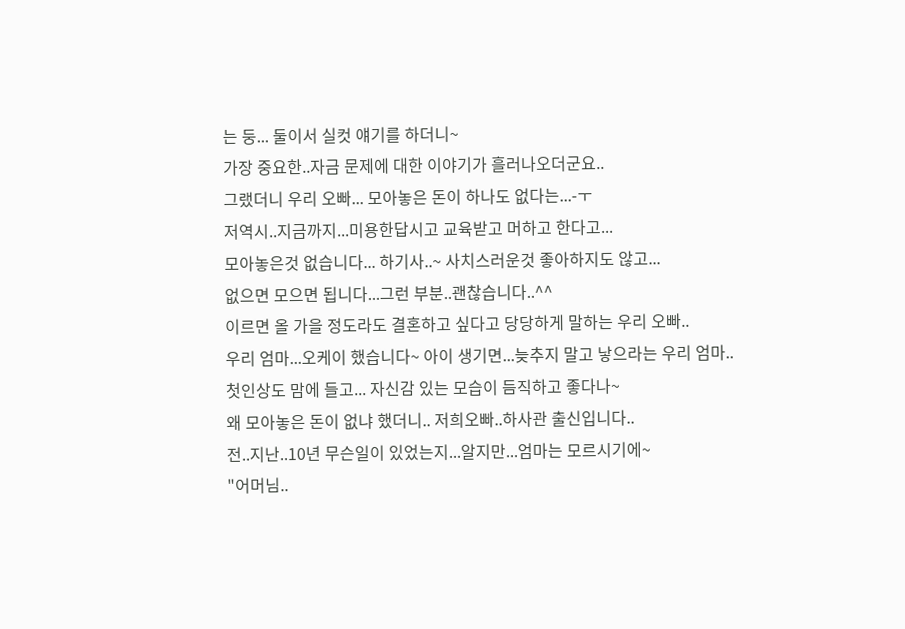는 둥... 둘이서 실컷 얘기를 하더니~
가장 중요한..자금 문제에 대한 이야기가 흘러나오더군요..
그랬더니 우리 오빠... 모아놓은 돈이 하나도 없다는...-ㅜ
저역시..지금까지...미용한답시고 교육받고 머하고 한다고...
모아놓은것 없습니다... 하기사..~ 사치스러운것 좋아하지도 않고...
없으면 모으면 됩니다...그런 부분..괜찮습니다..^^
이르면 올 가을 정도라도 결혼하고 싶다고 당당하게 말하는 우리 오빠..
우리 엄마...오케이 했습니다~ 아이 생기면...늦추지 말고 낳으라는 우리 엄마..
첫인상도 맘에 들고... 자신감 있는 모습이 듬직하고 좋다나~
왜 모아놓은 돈이 없냐 했더니.. 저희오빠..하사관 출신입니다..
전..지난..10년 무슨일이 있었는지...알지만...엄마는 모르시기에~
"어머님..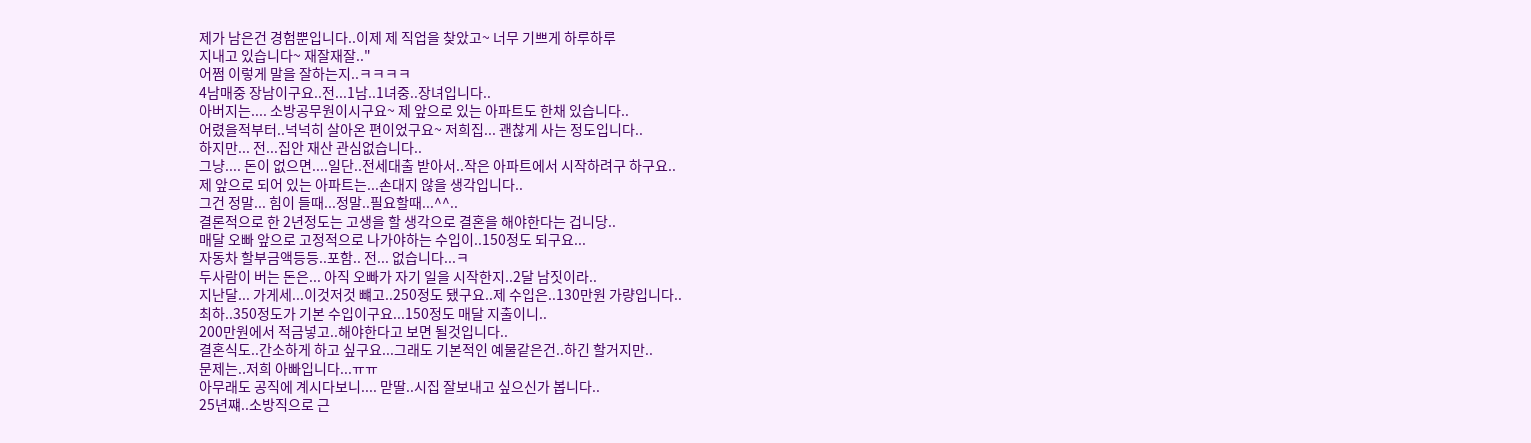제가 남은건 경험뿐입니다..이제 제 직업을 찾았고~ 너무 기쁘게 하루하루
지내고 있습니다~ 재잘재잘.."
어쩜 이렇게 말을 잘하는지..ㅋㅋㅋㅋ
4남매중 장남이구요..전...1남..1녀중..장녀입니다..
아버지는.... 소방공무원이시구요~ 제 앞으로 있는 아파트도 한채 있습니다..
어렸을적부터..넉넉히 살아온 편이었구요~ 저희집... 괜찮게 사는 정도입니다..
하지만... 전...집안 재산 관심없습니다..
그냥.... 돈이 없으면....일단..전세대출 받아서..작은 아파트에서 시작하려구 하구요..
제 앞으로 되어 있는 아파트는...손대지 않을 생각입니다..
그건 정말... 힘이 들때...정말..필요할때...^^..
결론적으로 한 2년정도는 고생을 할 생각으로 결혼을 해야한다는 겁니당..
매달 오빠 앞으로 고정적으로 나가야하는 수입이..150정도 되구요...
자동차 할부금액등등..포함.. 전... 없습니다...ㅋ
두사람이 버는 돈은... 아직 오빠가 자기 일을 시작한지..2달 남짓이라..
지난달... 가게세...이것저것 뺴고..250정도 됐구요..제 수입은..130만원 가량입니다..
최하..350정도가 기본 수입이구요...150정도 매달 지출이니..
200만원에서 적금넣고..해야한다고 보면 될것입니다..
결혼식도..간소하게 하고 싶구요...그래도 기본적인 예물같은건..하긴 할거지만..
문제는..저희 아빠입니다...ㅠㅠ
아무래도 공직에 계시다보니.... 맏딸..시집 잘보내고 싶으신가 봅니다..
25년쨰..소방직으로 근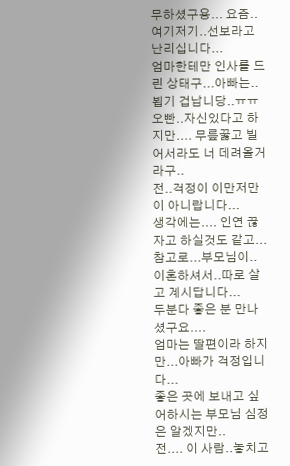무하셨구용... 요즘..여기저기..선보라고 난리십니다...
엄마한테만 인사를 드린 상태구...아빠는..뵙기 겁납니당..ㅠㅠ
오빤..자신있다고 하지만.... 무릎꿇고 빌어서라도 너 데려올거라구..
전..걱정이 이만저만이 아니랍니다...
생각에는.... 인연 끊자고 하실것도 같고...
참고로...부모님이..이혼하셔서..따로 살고 계시답니다...
두분다 좋은 분 만나셨구요....
엄마는 딸편이라 하지만...아빠가 걱정입니다...
좋은 곳에 보내고 싶어하시는 부모님 심정은 알겠지만..
전.... 이 사람..놓치고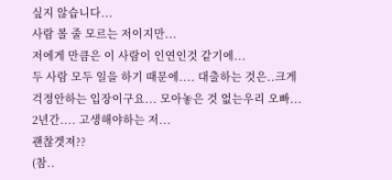싶지 않습니다...
사람 볼 줄 모르는 저이지만...
저에게 만큼은 이 사람이 인연인것 같기에...
두 사람 모두 일을 하기 때문에.... 대출하는 것은..크게
걱정안하는 입장이구요... 모아놓은 것 없는우리 오빠...
2년간.... 고생해야하는 저...
괜찮겟져??
(참..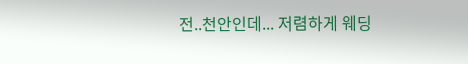전..천안인데... 저렴하게 웨딩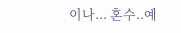이나... 혼수..예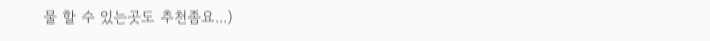물 할 수 있는곳도 추천좀요...)